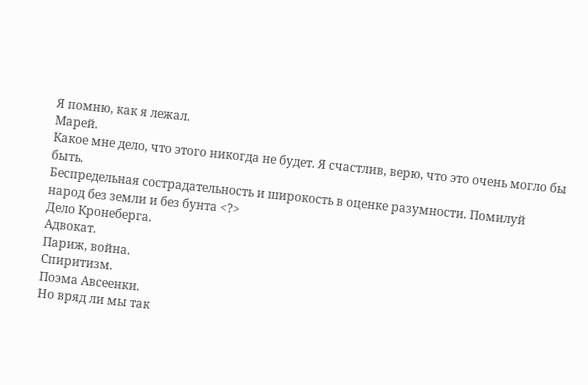Я помню, как я лежал.
Марей.
Какое мне дело, что этого никогда не будет. Я счастлив, верю, что это очень могло бы быть.
Беспредельная сострадательность и широкость в оценке разумности. Помилуй народ без земли и без бунта <?>
Дело Кронеберга.
Адвокат.
Париж, война.
Спиритизм.
Поэма Авсеенки.
Но вряд ли мы так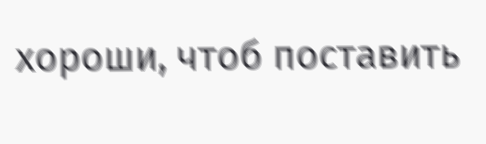хороши, чтоб поставить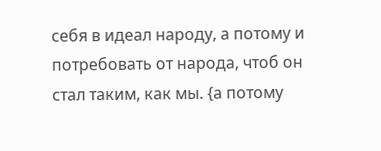себя в идеал народу, а потому и потребовать от народа, чтоб он стал таким, как мы. {а потому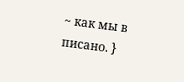~ как мы в писано. }